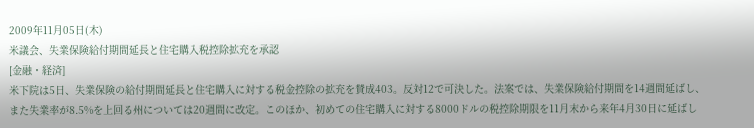2009年11月05日(木)
米議会、失業保険給付期間延長と住宅購入税控除拡充を承認
[金融・経済]
米下院は5日、失業保険の給付期間延長と住宅購入に対する税金控除の拡充を賛成403。反対12で可決した。法案では、失業保険給付期間を14週間延ばし、また失業率が8.5%を上回る州については20週間に改定。このほか、初めての住宅購入に対する8000ドルの税控除期限を11月末から来年4月30日に延ばし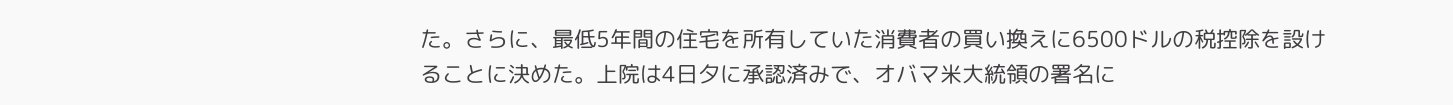た。さらに、最低5年間の住宅を所有していた消費者の買い換えに6500ドルの税控除を設けることに決めた。上院は4日夕に承認済みで、オバマ米大統領の署名に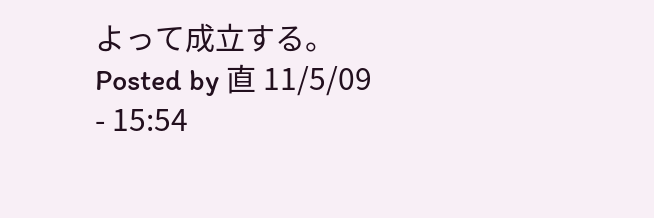よって成立する。
Posted by 直 11/5/09 - 15:54